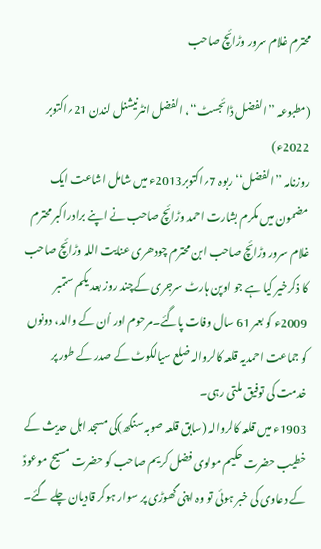محترم غلام سرور وڑائچ صاحب

(مطبوعہ ’’الفضل ڈائجسٹ‘‘، الفضل انٹرنیشنل لندن 21؍اکتوبر 2022ء)
روزنامہ ’’الفضل‘‘ ربوہ 7؍اکتوبر2013ء میں شامل اشاعت ایک مضمون میں مکرم بشارت احمد وڑائچ صاحب نے اپنے برادراکبر محترم غلام سرور وڑائچ صاحب ابن محترم چودھری عنایت اللہ وڑائچ صاحب کا ذکرخیر کیا ہے جو اوپن ہارٹ سرجری کےچند روز بعد یکم ستمبر 2009ء کو بعمر 61 سال وفات پاگئے۔مرحوم اور اُن کے والد، دونوں کو جماعت احمدیہ قلعہ کالروالہ ضلع سیالکوٹ کے صدر کے طور پر خدمت کی توفیق ملتی رہی۔
1903ء میں قلعہ کالروالہ (سابق قلعہ صوبہ سنگھ)کی مسجد اہل حدیث کے خطیب حضرت حکیم مولوی فضل کریم صاحب کو حضرت مسیح موعودؑ کے دعاوی کی خبر ہوئی تو وہ اپنی گھوڑی پر سوار ہوکر قادیان چلے گئے۔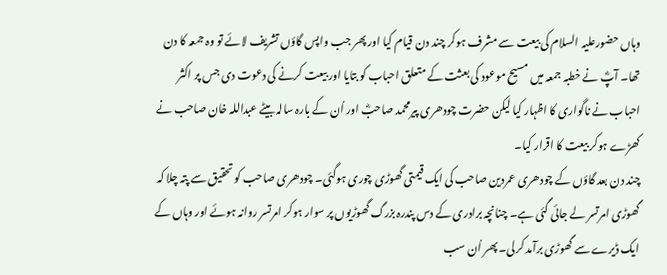وہاں حضورعلیہ السلام کی بیعت سے مشرف ہوکر چند دن قیام کیا اور پھر جب واپس گاؤں تشریف لائے تو وہ جمعہ کا دن تھا۔ آپؓ نے خطبہ جمعہ میں مسیح موعود کی بعثت کے متعلق احباب کو بتایا اور بیعت کرنے کی دعوت دی جس پر اکثر احباب نے ناگواری کا اظہار کیا لیکن حضرت چودھری پیرمحمد صاحبؓ اور اُن کے بارہ سالہ بیٹے عبداللہ خان صاحب نے کھڑے ہوکر بیعت کا اقرار کیا۔
چند دن بعد گاؤں کے چودھری عمردین صاحب کی ایک قیمتی گھوڑی چوری ہوگئی۔ چودھری صاحب کو تحقیق سے پتہ چلا کہ گھوڑی امرتسر لے جائی گئی ہے۔ چنانچہ برادری کے دس پندرہ بزرگ گھوڑیوں پر سوار ہوکر امرتسر روانہ ہوئے اور وہاں کے ایک ڈیرے سے گھوڑی برآمد کرلی۔ پھر اُن سب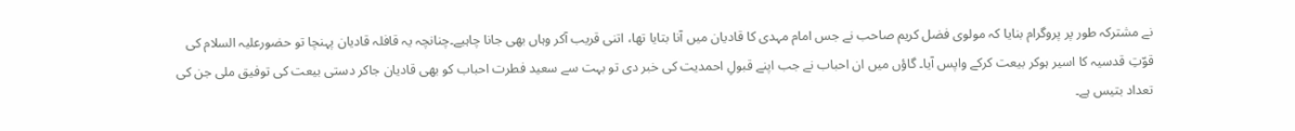نے مشترکہ طور پر پروگرام بنایا کہ مولوی فضل کریم صاحب نے جس امام مہدی کا قادیان میں آنا بتایا تھا، اتنی قریب آکر وہاں بھی جانا چاہیے۔چنانچہ یہ قافلہ قادیان پہنچا تو حضورعلیہ السلام کی قوّتِ قدسیہ کا اسیر ہوکر بیعت کرکے واپس آیا۔ گاؤں میں ان احباب نے جب اپنے قبولِ احمدیت کی خبر دی تو بہت سے سعید فطرت احباب کو بھی قادیان جاکر دستی بیعت کی توفیق ملی جن کی تعداد بتیس ہے۔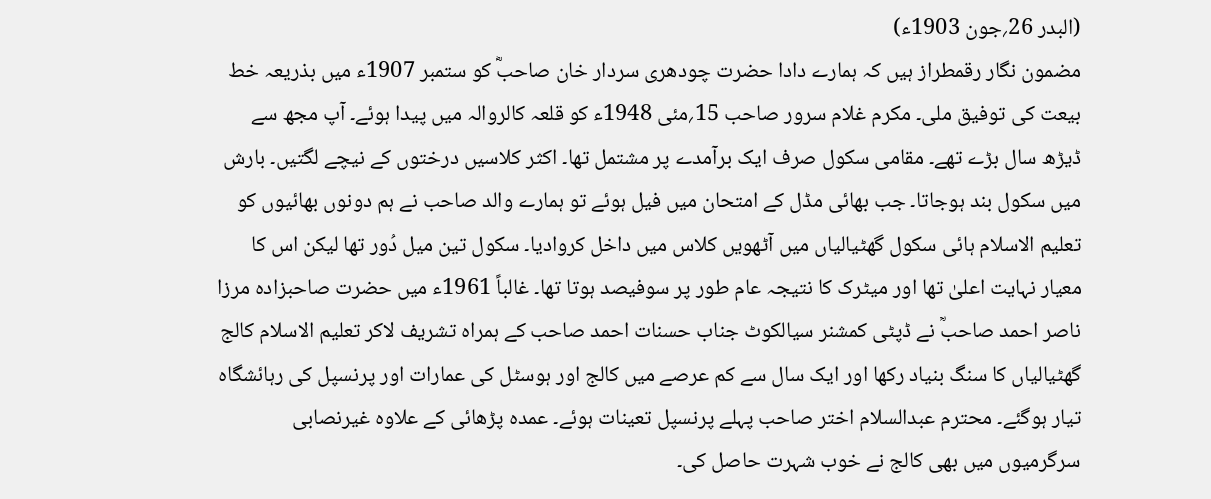(البدر 26؍جون 1903ء)
مضمون نگار رقمطراز ہیں کہ ہمارے دادا حضرت چودھری سردار خان صاحبؓ کو ستمبر 1907ء میں بذریعہ خط بیعت کی توفیق ملی۔ مکرم غلام سرور صاحب 15؍مئی 1948ء کو قلعہ کالروالہ میں پیدا ہوئے۔ آپ مجھ سے ڈیڑھ سال بڑے تھے۔ مقامی سکول صرف ایک برآمدے پر مشتمل تھا۔ اکثر کلاسیں درختوں کے نیچے لگتیں۔ بارش میں سکول بند ہوجاتا۔ جب بھائی مڈل کے امتحان میں فیل ہوئے تو ہمارے والد صاحب نے ہم دونوں بھائیوں کو تعلیم الاسلام ہائی سکول گھٹیالیاں میں آٹھویں کلاس میں داخل کروادیا۔ سکول تین میل دُور تھا لیکن اس کا معیار نہایت اعلیٰ تھا اور میٹرک کا نتیجہ عام طور پر سوفیصد ہوتا تھا۔ غالباً 1961ء میں حضرت صاحبزادہ مرزا ناصر احمد صاحبؒ نے ڈپٹی کمشنر سیالکوٹ جناب حسنات احمد صاحب کے ہمراہ تشریف لاکر تعلیم الاسلام کالج گھٹیالیاں کا سنگ بنیاد رکھا اور ایک سال سے کم عرصے میں کالج اور ہوسٹل کی عمارات اور پرنسپل کی رہائشگاہ تیار ہوگئے۔ محترم عبدالسلام اختر صاحب پہلے پرنسپل تعینات ہوئے۔ عمدہ پڑھائی کے علاوہ غیرنصابی سرگرمیوں میں بھی کالج نے خوب شہرت حاصل کی۔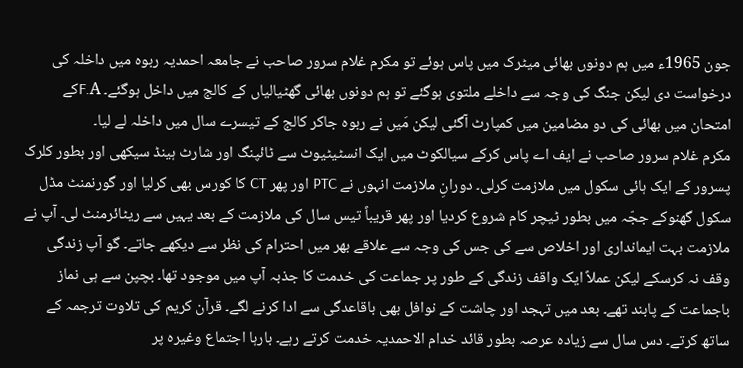جون 1965ء میں ہم دونوں بھائی میٹرک میں پاس ہوئے تو مکرم غلام سرور صاحب نے جامعہ احمدیہ ربوہ میں داخلہ کی درخواست دی لیکن جنگ کی وجہ سے داخلے ملتوی ہوگئے تو ہم دونوں بھائی گھٹیالیاں کے کالج میں داخل ہوگئے۔ F.Aکے امتحان میں بھائی کی دو مضامین میں کمپارٹ آگئی لیکن مَیں نے ربوہ جاکر کالج کے تیسرے سال میں داخلہ لے لیا۔
مکرم غلام سرور صاحب نے ایف اے پاس کرکے سیالکوٹ میں ایک انسٹیٹیوٹ سے ٹائپنگ اور شارٹ ہینڈ سیکھی اور بطور کلرک پسرور کے ایک ہائی سکول میں ملازمت کرلی۔ دورانِ ملازمت انہوں نے PTC اور پھر CT کا کورس بھی کرلیا اور گورنمنٹ مڈل سکول گھنوکے ججّہ میں بطور ٹیچر کام شروع کردیا اور پھر قریباً تیس سال کی ملازمت کے بعد یہیں سے ریٹائرمنٹ لی۔ آپ نے ملازمت بہت ایمانداری اور اخلاص سے کی جس کی وجہ سے علاقے بھر میں احترام کی نظر سے دیکھے جاتے۔ گو آپ زندگی وقف نہ کرسکے لیکن عملاً ایک واقف زندگی کے طور پر جماعت کی خدمت کا جذبہ آپ میں موجود تھا۔ بچپن سے ہی نماز باجماعت کے پابند تھے۔ بعد میں تہجد اور چاشت کے نوافل بھی باقاعدگی سے ادا کرنے لگے۔ قرآن کریم کی تلاوت ترجمہ کے ساتھ کرتے۔ دس سال سے زیادہ عرصہ بطور قائد خدام الاحمدیہ خدمت کرتے رہے۔ بارہا اجتماع وغیرہ پر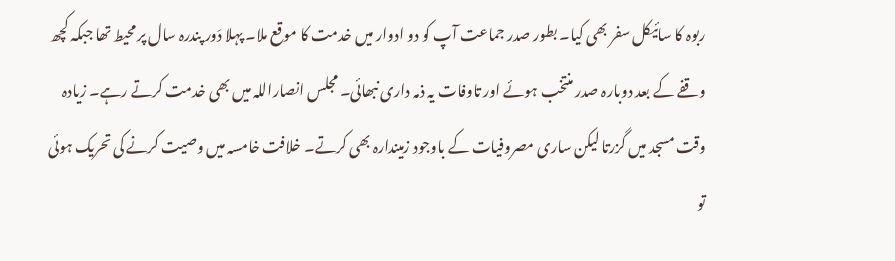ربوہ کا سائیکل سفر بھی کیا۔ بطور صدر جماعت آپ کو دو ادوار میں خدمت کا موقع ملا۔ پہلا دَور پندرہ سال پر محیط تھا جبکہ کچھ وقفے کے بعد دوبارہ صدر منتخب ہوئے اور تاوفات یہ ذمہ داری نبھائی۔ مجلس انصاراللہ میں بھی خدمت کرتے رہے۔ زیادہ وقت مسجد میں گزرتا لیکن ساری مصروفیات کے باوجود زمیندارہ بھی کرتے۔ خلافت خامسہ میں وصیت کرنے کی تحریک ہوئی تو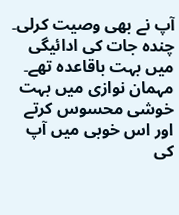آپ نے بھی وصیت کرلی۔ چندہ جات کی ادائیگی میں بہت باقاعدہ تھے۔ مہمان نوازی میں بہت خوشی محسوس کرتے اور اس خوبی میں آپ کی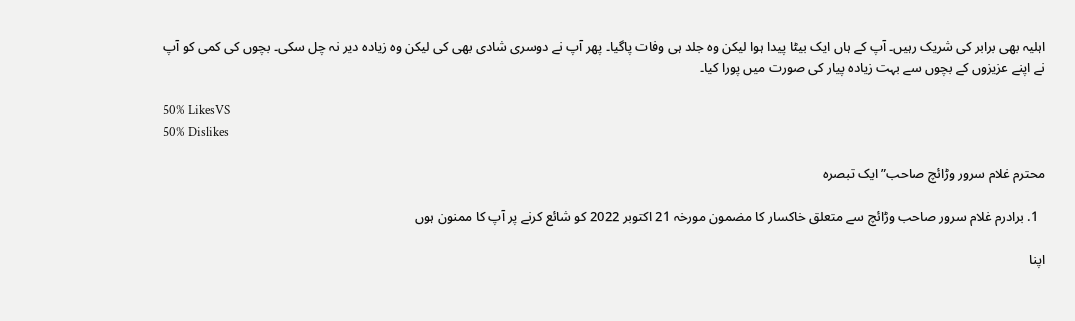اہلیہ بھی برابر کی شریک رہیں۔ آپ کے ہاں ایک بیٹا پیدا ہوا لیکن وہ جلد ہی وفات پاگیا۔ پھر آپ نے دوسری شادی بھی کی لیکن وہ زیادہ دیر نہ چل سکی۔ بچوں کی کمی کو آپ نے اپنے عزیزوں کے بچوں سے بہت زیادہ پیار کی صورت میں پورا کیا۔

50% LikesVS
50% Dislikes

محترم غلام سرور وڑائچ صاحب” ایک تبصرہ

  1. برادرم غلام سرور صاحب وڑائچ سے متعلق خاکسار کا مضمون مورخہ 21 اکتوبر 2022 کو شائع کرنے پر آپ کا ممنون ہوں

اپنا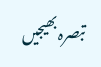تبصرہ بھیجیں